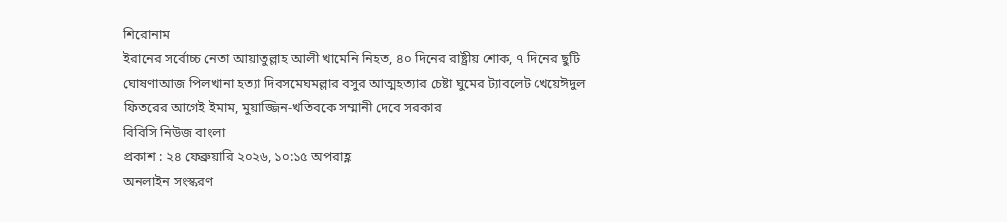শিরোনাম
ইরানের সর্বোচ্চ নেতা আয়াতুল্লাহ আলী খামেনি নিহত, ৪০ দিনের রাষ্ট্রীয় শোক, ৭ দিনের ছুটি ঘোষণাআজ পিলখানা হত্যা দিবসমেঘমল্লার বসুর আত্মহত্যার চেষ্টা ঘুমের ট্যাবলেট খেয়েঈদুল ফিতরের আগেই ইমাম, মুয়াজ্জিন-খতিবকে সম্মানী দেবে সরকার
বিবিসি নিউজ বাংলা
প্রকাশ : ২৪ ফেব্রুয়ারি ২০২৬, ১০:১৫ অপরাহ্ণ
অনলাইন সংস্করণ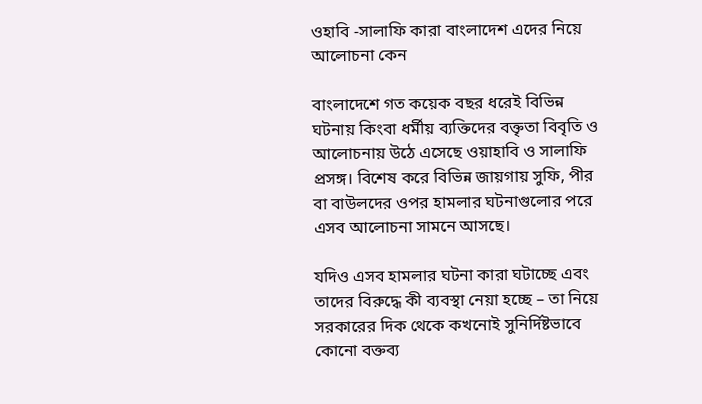ওহাবি -সালাফি কারা বাংলাদেশ এদের নিয়ে আলোচনা কেন

বাংলাদেশে গত কয়েক বছর ধরেই বিভিন্ন ঘটনায় কিংবা ধর্মীয় ব্যক্তিদের বক্তৃতা বিবৃতি ও আলোচনায় উঠে এসেছে ওয়াহাবি ও সালাফি প্রসঙ্গ। বিশেষ করে বিভিন্ন জায়গায় সুফি, পীর বা বাউলদের ওপর হামলার ঘটনাগুলোর পরে এসব আলোচনা সামনে আসছে।

যদিও এসব হামলার ঘটনা কারা ঘটাচ্ছে এবং তাদের বিরুদ্ধে কী ব্যবস্থা নেয়া হচ্ছে – তা নিয়ে সরকারের দিক থেকে কখনোই সুনির্দিষ্টভাবে কোনো বক্তব্য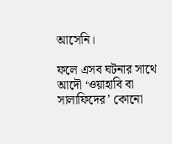আসেনি।

ফলে এসব ঘটনার সাথে আদৌ ‘ওয়াহাবি বা সালাফিদের’ কোনো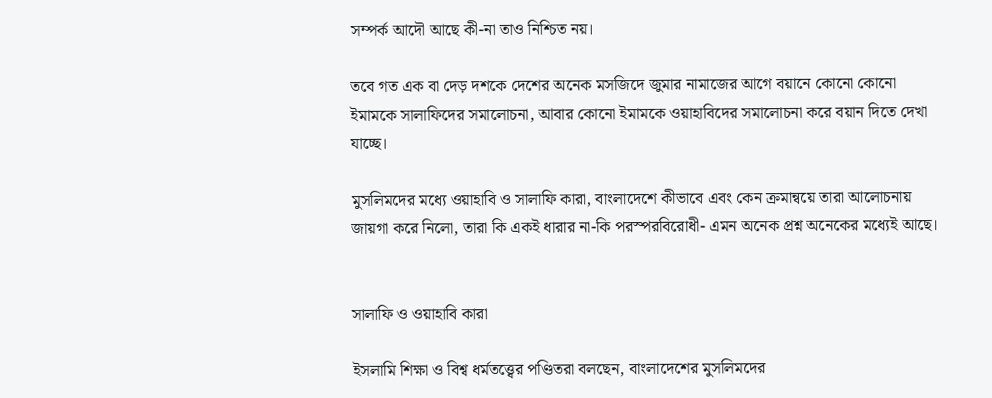সম্পর্ক আদৌ আছে কী-না তাও নিশ্চিত নয়।

তবে গত এক বা দেড় দশকে দেশের অনেক মসজিদে জুমার নামাজের আগে বয়ানে কোনো কোনো ইমামকে সালাফিদের সমালোচনা, আবার কোনো ইমামকে ওয়াহাবিদের সমালোচনা করে বয়ান দিতে দেখা যাচ্ছে।

মুসলিমদের মধ্যে ওয়াহাবি ও সালাফি কারা, বাংলাদেশে কীভাবে এবং কেন ক্রমান্বয়ে তারা আলোচনায় জায়গা করে নিলো, তারা কি একই ধারার না-কি পরস্পরবিরোধী- এমন অনেক প্রশ্ন অনেকের মধ্যেই আছে।


সালাফি ও ওয়াহাবি কারা

ইসলামি শিক্ষা ও বিশ্ব ধর্মতত্ত্বের পণ্ডিতরা বলছেন, বাংলাদেশের মুসলিমদের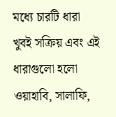মধ্যে চারটি ধারা খুবই সক্রিয় এবং এই ধারাগুলো হলো ওয়াহাবি, সালাফি,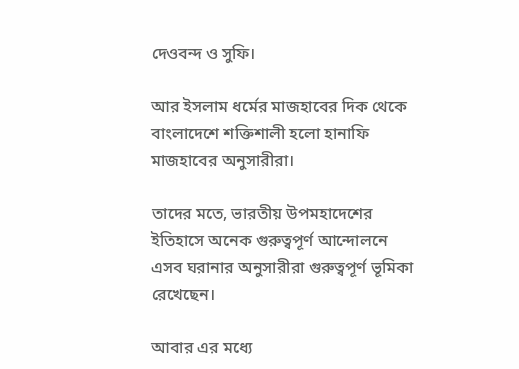দেওবন্দ ও সুফি।

আর ইসলাম ধর্মের মাজহাবের দিক থেকে বাংলাদেশে শক্তিশালী হলো হানাফি মাজহাবের অনুসারীরা।

তাদের মতে, ভারতীয় উপমহাদেশের ইতিহাসে অনেক গুরুত্বপূর্ণ আন্দোলনে এসব ঘরানার অনুসারীরা গুরুত্বপূর্ণ ভূমিকা রেখেছেন।

আবার এর মধ্যে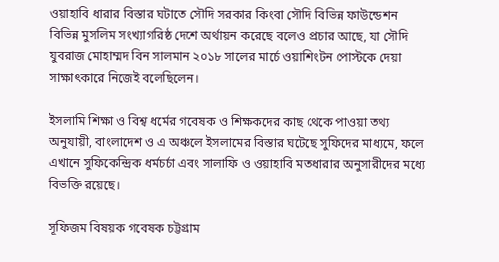ওয়াহাবি ধারার বিস্তার ঘটাতে সৌদি সরকার কিংবা সৌদি বিভিন্ন ফাউন্ডেশন বিভিন্ন মুসলিম সংখ্যাগরিষ্ঠ দেশে অর্থায়ন করেছে বলেও প্রচার আছে, যা সৌদি যুবরাজ মোহাম্মদ বিন সালমান ২০১৮ সালের মার্চে ওয়াশিংটন পোস্টকে দেয়া সাক্ষাৎকারে নিজেই বলেছিলেন।

ইসলামি শিক্ষা ও বিশ্ব ধর্মের গবেষক ও শিক্ষকদের কাছ থেকে পাওয়া তথ্য অনুযায়ী, বাংলাদেশ ও এ অঞ্চলে ইসলামের বিস্তার ঘটেছে সুফিদের মাধ্যমে, ফলে এখানে সুফিকেন্দ্রিক ধর্মচর্চা এবং সালাফি ও ওয়াহাবি মতধারার অনুসারীদের মধ্যে বিভক্তি রয়েছে।

সূফিজম বিষয়ক গবেষক চট্টগ্রাম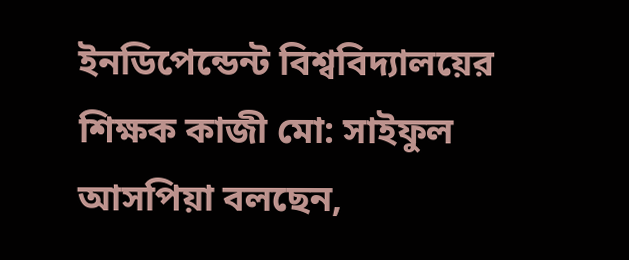ইনডিপেন্ডেন্ট বিশ্ববিদ্যালয়ের শিক্ষক কাজী মো: সাইফুল আসপিয়া বলছেন,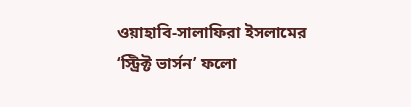ওয়াহাবি-সালাফিরা ইসলামের ‘স্ট্রিক্ট ভার্সন’ ফলো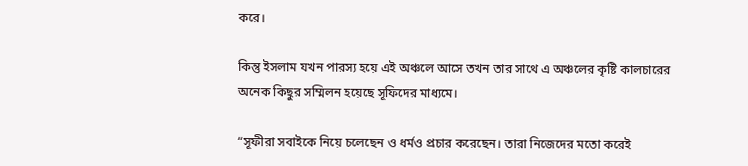করে।

কিন্তু ইসলাম যখন পারস্য হয়ে এই অঞ্চলে আসে তখন তার সাথে এ অঞ্চলের কৃষ্টি কালচারের অনেক কিছুর সম্মিলন হয়েছে সূফিদের মাধ্যমে।

“সূফীরা সবাইকে নিয়ে চলেছেন ও ধর্মও প্রচার করেছেন। তারা নিজেদের মতো করেই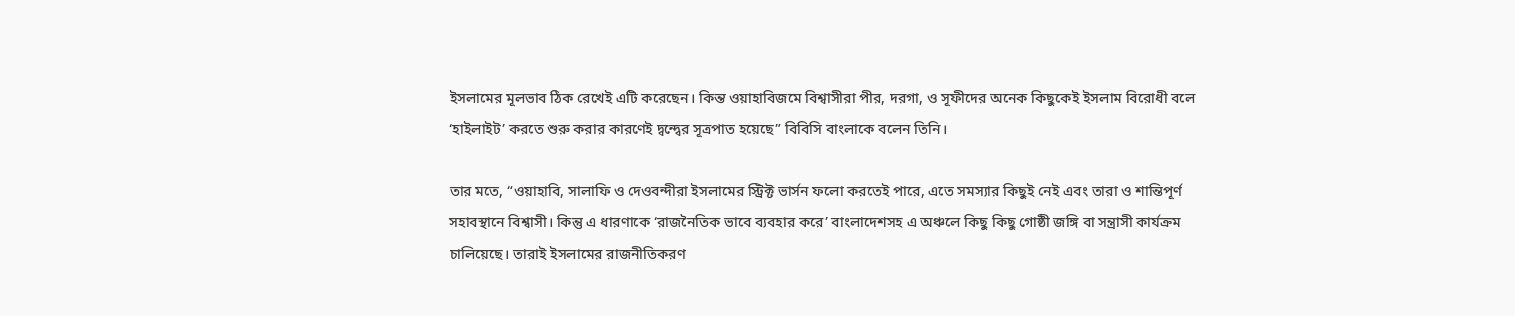ইসলামের মূলভাব ঠিক রেখেই এটি করেছেন। কিন্ত ওয়াহাবিজমে বিশ্বাসীরা পীর, দরগা, ও সূফীদের অনেক কিছুকেই ইসলাম বিরোধী বলে ‘হাইলাইট’ করতে শুরু করার কারণেই দ্বন্দ্বের সূত্রপাত হয়েছে” বিবিসি বাংলাকে বলেন তিনি।

তার মতে, “ওয়াহাবি, সালাফি ও দেওবন্দীরা ইসলামের স্ট্রিক্ট ভার্সন ফলো করতেই পারে, এতে সমস্যার কিছুই নেই এবং তারা ও শান্তিপূর্ণ সহাবস্থানে বিশ্বাসী। কিন্তু এ ধারণাকে ‘রাজনৈতিক ভাবে ব্যবহার করে’ বাংলাদেশসহ এ অঞ্চলে কিছু কিছু গোষ্ঠী জঙ্গি বা সন্ত্রাসী কার্যক্রম চালিয়েছে। তারাই ইসলামের রাজনীতিকরণ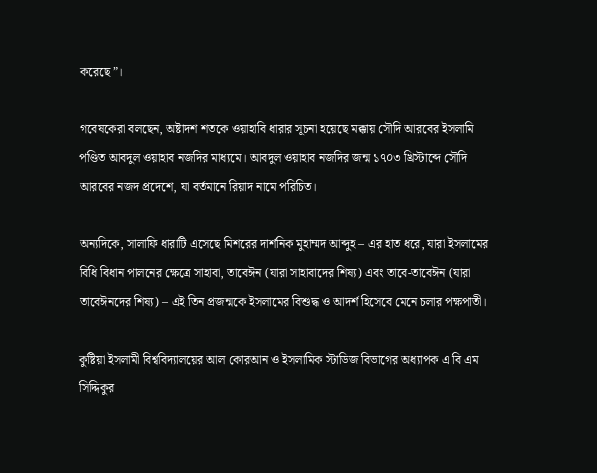করেছে”।

গবেষকেরা বলছেন, অষ্টাদশ শতকে ওয়াহাবি ধারার সূচনা হয়েছে মক্কায় সৌদি আরবের ইসলামি পণ্ডিত আবদুল ওয়াহাব নজদির মাধ্যমে। আবদুল ওয়াহাব নজদির জন্ম ১৭০৩ খ্রিস্টাব্দে সৌদি আরবের নজদ প্রদেশে, যা বর্তমানে রিয়াদ নামে পরিচিত।

অন্যদিকে, সালাফি ধারাটি এসেছে মিশরের দার্শনিক মুহাম্মদ আব্দুহ – এর হাত ধরে, যারা ইসলামের বিধি বিধান পালনের ক্ষেত্রে সাহাবা, তাবেঈন (যারা সাহাবাদের শিষ্য) এবং তাবে-তাবেঈন (যারা তাবেঈনদের শিষ্য) – এই তিন প্রজন্মকে ইসলামের বিশুদ্ধ ও আদর্শ হিসেবে মেনে চলার পক্ষপাতী।

কুষ্টিয়া ইসলামী বিশ্ববিদ্যালয়ের আল কোরআন ও ইসলামিক স্টাডিজ বিভাগের অধ্যাপক এ বি এম সিদ্দিকুর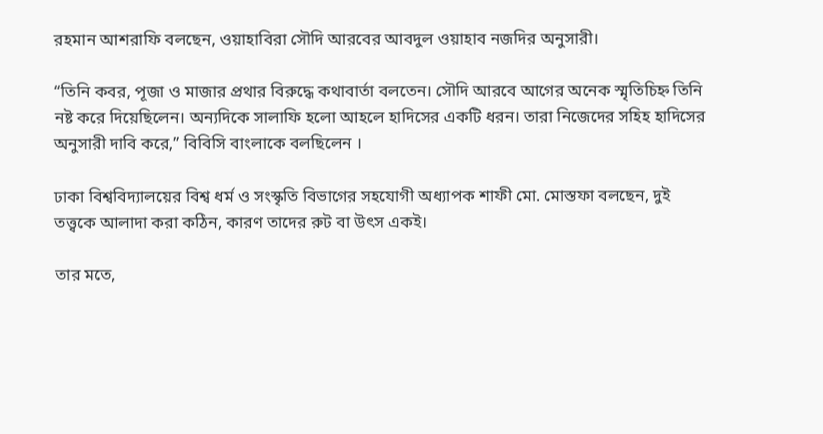রহমান আশরাফি বলছেন, ওয়াহাবিরা সৌদি আরবের আবদুল ওয়াহাব নজদির অনুসারী।

“তিনি কবর, পূজা ও মাজার প্রথার বিরুদ্ধে কথাবার্তা বলতেন। সৌদি আরবে আগের অনেক স্মৃতিচিহ্ন তিনি নষ্ট করে দিয়েছিলেন। অন্যদিকে সালাফি হলো আহলে হাদিসের একটি ধরন। তারা নিজেদের সহিহ হাদিসের অনুসারী দাবি করে,” বিবিসি বাংলাকে বলছিলেন ।

ঢাকা বিশ্ববিদ্যালয়ের বিশ্ব ধর্ম ও সংস্কৃতি বিভাগের সহযোগী অধ্যাপক শাফী মো. মোস্তফা বলছেন, দুই তত্ত্বকে আলাদা করা কঠিন, কারণ তাদের রুট বা উৎস একই।

তার মতে,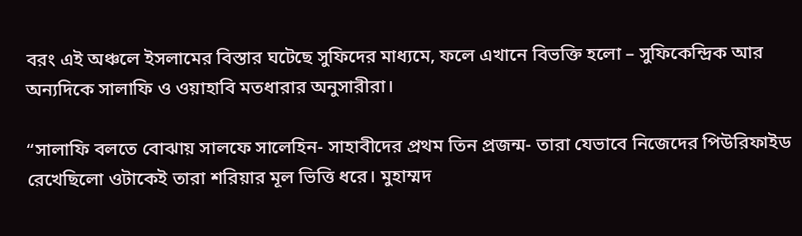বরং এই অঞ্চলে ইসলামের বিস্তার ঘটেছে সুফিদের মাধ্যমে, ফলে এখানে বিভক্তি হলো – সুফিকেন্দ্রিক আর অন্যদিকে সালাফি ও ওয়াহাবি মতধারার অনুসারীরা।

“সালাফি বলতে বোঝায় সালফে সালেহিন- সাহাবীদের প্রথম তিন প্রজন্ম- তারা যেভাবে নিজেদের পিউরিফাইড রেখেছিলো ওটাকেই তারা শরিয়ার মূল ভিত্তি ধরে। মুহাম্মদ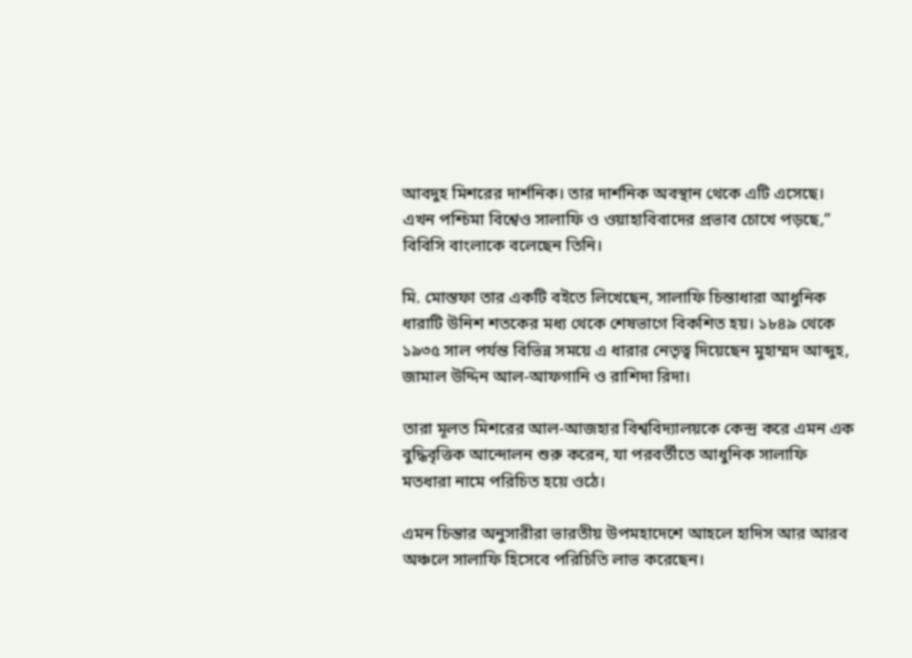আবদুহ মিশরের দার্শনিক। তার দার্শনিক অবস্থান থেকে এটি এসেছে। এখন পশ্চিমা বিশ্বেও সালাফি ও ওয়াহাবিবাদের প্রভাব চোখে পড়ছে,” বিবিসি বাংলাকে বলেছেন তিনি।

মি. মোস্তফা তার একটি বইতে লিখেছেন, সালাফি চিন্তাধারা আধুনিক ধারাটি উনিশ শতকের মধ্য থেকে শেষভাগে বিকশিত হয়। ১৮৪৯ থেকে ১৯৩৫ সাল পর্যন্ত বিভিন্ন সময়ে এ ধারার নেতৃত্ব দিয়েছেন মুহাম্মদ আব্দুহ, জামাল উদ্দিন আল-আফগানি ও রাশিদা রিদা।

তারা মূলত মিশরের আল-আজহার বিশ্ববিদ্যালয়কে কেন্দ্র করে এমন এক বুদ্ধিবৃত্তিক আন্দোলন শুরু করেন, যা পরবর্তীতে আধুনিক সালাফি মতধারা নামে পরিচিত হয়ে ওঠে।

এমন চিন্তার অনুসারীরা ভারতীয় উপমহাদেশে আহলে হাদিস আর আরব অঞ্চলে সালাফি হিসেবে পরিচিতি লাভ করেছেন।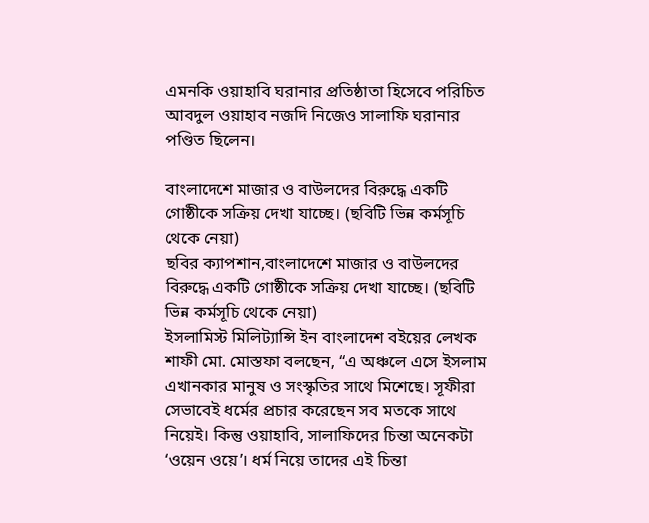এমনকি ওয়াহাবি ঘরানার প্রতিষ্ঠাতা হিসেবে পরিচিত আবদুল ওয়াহাব নজদি নিজেও সালাফি ঘরানার পণ্ডিত ছিলেন।

বাংলাদেশে মাজার ও বাউলদের বিরুদ্ধে একটি গোষ্ঠীকে সক্রিয় দেখা যাচ্ছে। (ছবিটি ভিন্ন কর্মসূচি থেকে নেয়া)
ছবির ক্যাপশান,বাংলাদেশে মাজার ও বাউলদের বিরুদ্ধে একটি গোষ্ঠীকে সক্রিয় দেখা যাচ্ছে। (ছবিটি ভিন্ন কর্মসূচি থেকে নেয়া)
ইসলামিস্ট মিলিট্যান্সি ইন বাংলাদেশ বইয়ের লেখক শাফী মো. মোস্তফা বলছেন, “এ অঞ্চলে এসে ইসলাম এখানকার মানুষ ও সংস্কৃতির সাথে মিশেছে। সূফীরা সেভাবেই ধর্মের প্রচার করেছেন সব মতকে সাথে নিয়েই। কিন্তু ওয়াহাবি, সালাফিদের চিন্তা অনেকটা ‘ওয়েন ওয়ে’। ধর্ম নিয়ে তাদের এই চিন্তা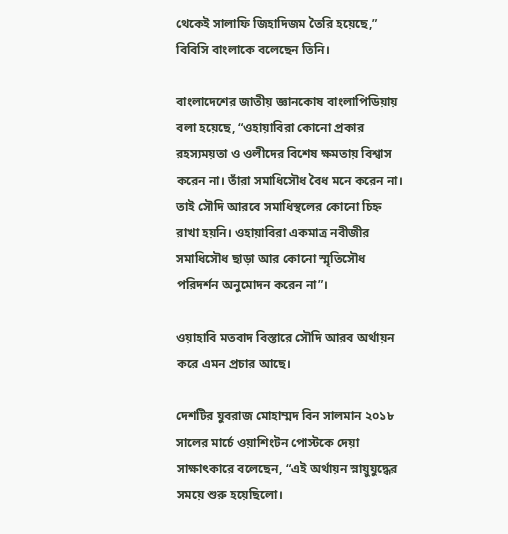থেকেই সালাফি জিহাদিজম তৈরি হয়েছে,” বিবিসি বাংলাকে বলেছেন তিনি।

বাংলাদেশের জাতীয় জ্ঞানকোষ বাংলাপিডিয়ায় বলা হয়েছে, “ওহায়াবিরা কোনো প্রকার রহস্যময়তা ও ওলীদের বিশেষ ক্ষমতায় বিশ্বাস করেন না। তাঁরা সমাধিসৌধ বৈধ মনে করেন না। তাই সৌদি আরবে সমাধিস্থলের কোনো চিহ্ন রাখা হয়নি। ওহায়াবিরা একমাত্র নবীজীর সমাধিসৌধ ছাড়া আর কোনো স্মৃতিসৌধ পরিদর্শন অনুমোদন করেন না”।

ওয়াহাবি মতবাদ বিস্তারে সৌদি আরব অর্থায়ন করে এমন প্রচার আছে।

দেশটির যুবরাজ মোহাম্মদ বিন সালমান ২০১৮ সালের মার্চে ওয়াশিংটন পোস্টকে দেয়া সাক্ষাৎকারে বলেছেন, “এই অর্থায়ন স্নায়ুযুদ্ধের সময়ে শুরু হয়েছিলো।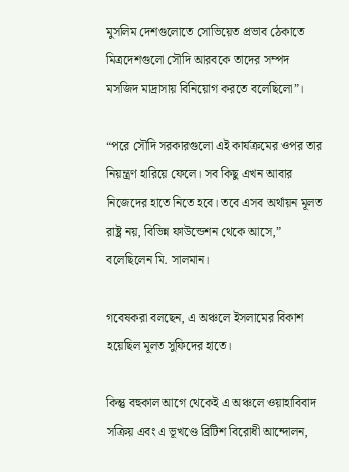মুসলিম দেশগুলোতে সোভিয়েত প্রভাব ঠেকাতে মিত্রদেশগুলো সৌদি আরবকে তাদের সম্পদ মসজিদ মাদ্রাসায় বিনিয়োগ করতে বলেছিলো”।

“পরে সৌদি সরকারগুলো এই কার্যক্রমের ওপর তার নিয়ন্ত্রণ হারিয়ে ফেলে। সব কিছু এখন আবার নিজেদের হাতে নিতে হবে। তবে এসব অর্থায়ন মূলত রাষ্ট্র নয়, বিভিন্ন ফাউন্ডেশন থেকে আসে,” বলেছিলেন মি. সালমান।

গবেষকরা বলছেন, এ অঞ্চলে ইসলামের বিকাশ হয়েছিল মূলত সুফিদের হাতে।

কিন্তু বহুকাল আগে থেকেই এ অঞ্চলে ওয়াহাবিবাদ সক্রিয় এবং এ ভূখণ্ডে ব্রিটিশ বিরোধী আন্দোলন,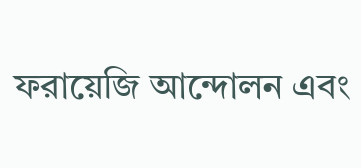ফরায়েজি আন্দোলন এবং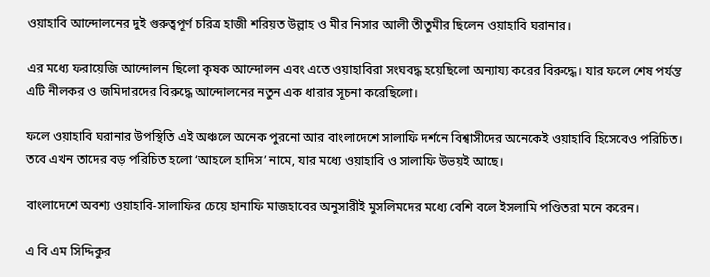ওয়াহাবি আন্দোলনের দুই গুরুত্বপূর্ণ চরিত্র হাজী শরিয়ত উল্লাহ ও মীর নিসার আলী তীতুমীর ছিলেন ওয়াহাবি ঘরানার।

এর মধ্যে ফরায়েজি আন্দোলন ছিলো কৃষক আন্দোলন এবং এতে ওয়াহাবিরা সংঘবদ্ধ হয়েছিলো অন্যায্য করের বিরুদ্ধে। যার ফলে শেষ পর্যন্ত এটি নীলকর ও জমিদারদের বিরুদ্ধে আন্দোলনের নতুন এক ধারার সূচনা করেছিলো।

ফলে ওয়াহাবি ঘরানার উপস্থিতি এই অঞ্চলে অনেক পুরনো আর বাংলাদেশে সালাফি দর্শনে বিশ্বাসীদের অনেকেই ওয়াহাবি হিসেবেও পরিচিত। তবে এখন তাদের বড় পরিচিত হলো ‘আহলে হাদিস’ নামে, যার মধ্যে ওয়াহাবি ও সালাফি উভয়ই আছে।

বাংলাদেশে অবশ্য ওয়াহাবি-সালাফির চেয়ে হানাফি মাজহাবের অনুসারীই মুসলিমদের মধ্যে বেশি বলে ইসলামি পণ্ডিতরা মনে করেন।

এ বি এম সিদ্দিকুর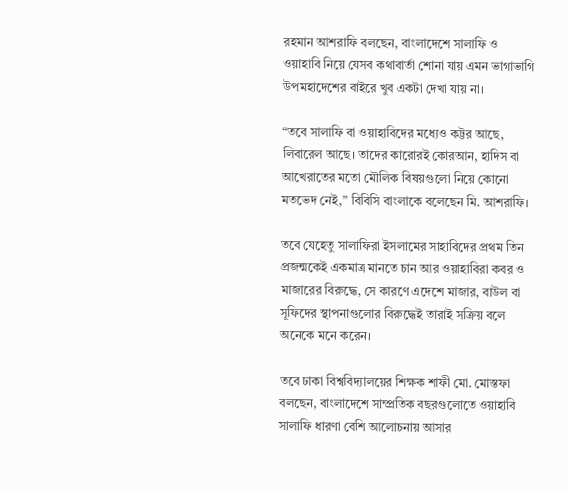রহমান আশরাফি বলছেন, বাংলাদেশে সালাফি ও ওয়াহাবি নিয়ে যেসব কথাবার্তা শোনা যায় এমন ভাগাভাগি উপমহাদেশের বাইরে খুব একটা দেখা যায় না।

“তবে সালাফি বা ওয়াহাবিদের মধ্যেও কট্টর আছে, লিবারেল আছে। তাদের কারোরই কোরআন, হাদিস বা আখেরাতের মতো মৌলিক বিষয়গুলো নিয়ে কোনো মতভেদ নেই,” বিবিসি বাংলাকে বলেছেন মি. আশরাফি।

তবে যেহেতু সালাফিরা ইসলামের সাহাবিদের প্রথম তিন প্রজন্মকেই একমাত্র মানতে চান আর ওয়াহাবিরা কবর ও মাজারের বিরুদ্ধে, সে কারণে এদেশে মাজার, বাউল বা সূফিদের স্থাপনাগুলোর বিরুদ্ধেই তারাই সক্রিয় বলে অনেকে মনে করেন।

তবে ঢাকা বিশ্ববিদ্যালয়ের শিক্ষক শাফী মো. মোস্তফা বলছেন, বাংলাদেশে সাম্প্রতিক বছরগুলোতে ওয়াহাবি সালাফি ধারণা বেশি আলোচনায় আসার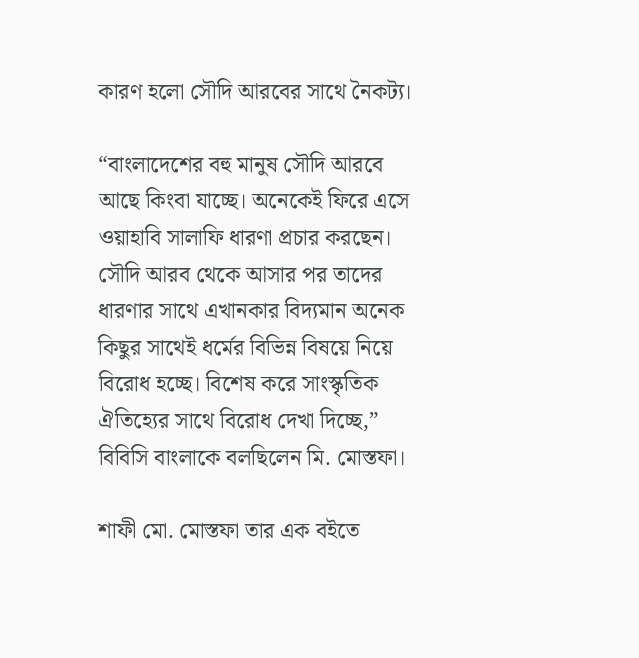কারণ হলো সৌদি আরবের সাথে নৈকট্য।

“বাংলাদেশের বহু মানুষ সৌদি আরবে আছে কিংবা যাচ্ছে। অনেকেই ফিরে এসে ওয়াহাবি সালাফি ধারণা প্রচার করছেন। সৌদি আরব থেকে আসার পর তাদের ধারণার সাথে এখানকার বিদ্যমান অনেক কিছুর সাথেই ধর্মের বিভিন্ন বিষয়ে নিয়ে বিরোধ হচ্ছে। বিশেষ করে সাংস্কৃতিক ঐতিহ্যের সাথে বিরোধ দেখা দিচ্ছে,” বিবিসি বাংলাকে বলছিলেন মি. মোস্তফা।

শাফী মো. মোস্তফা তার এক বইতে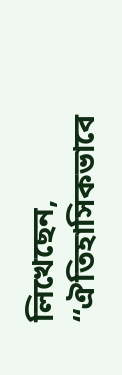লিখেছেন, “ঐতিহাসিকভাবে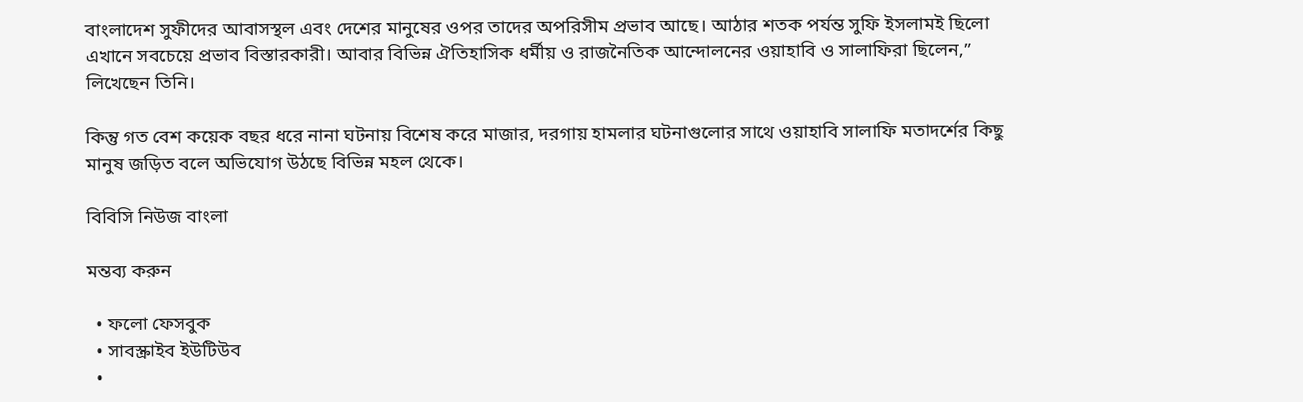বাংলাদেশ সুফীদের আবাসস্থল এবং দেশের মানুষের ওপর তাদের অপরিসীম প্রভাব আছে। আঠার শতক পর্যন্ত সুফি ইসলামই ছিলো এখানে সবচেয়ে প্রভাব বিস্তারকারী। আবার বিভিন্ন ঐতিহাসিক ধর্মীয় ও রাজনৈতিক আন্দোলনের ওয়াহাবি ও সালাফিরা ছিলেন,” লিখেছেন তিনি।

কিন্তু গত বেশ কয়েক বছর ধরে নানা ঘটনায় বিশেষ করে মাজার, দরগায় হামলার ঘটনাগুলোর সাথে ওয়াহাবি সালাফি মতাদর্শের কিছু মানুষ জড়িত বলে অভিযোগ উঠছে বিভিন্ন মহল থেকে।

বিবিসি নিউজ বাংলা

মন্তব্য করুন

  • ফলো ফেসবুক
  • সাবস্ক্রাইব ইউটিউব
  •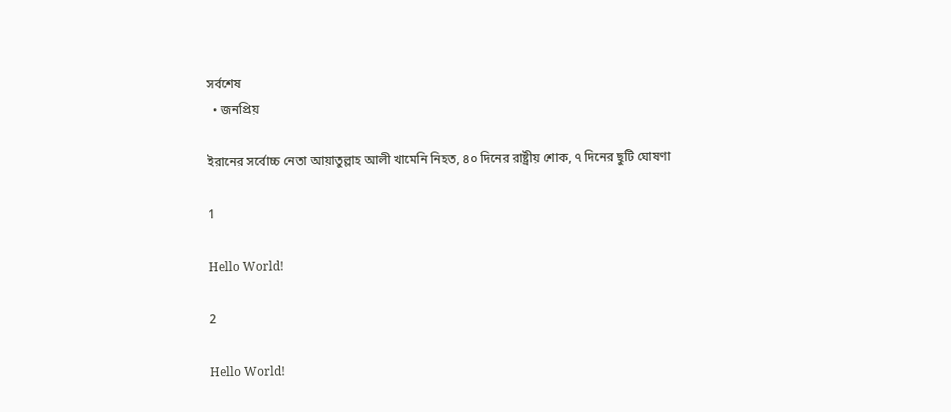সর্বশেষ
  • জনপ্রিয়

ইরানের সর্বোচ্চ নেতা আয়াতুল্লাহ আলী খামেনি নিহত, ৪০ দিনের রাষ্ট্রীয় শোক, ৭ দিনের ছুটি ঘোষণা

1

Hello World!

2

Hello World!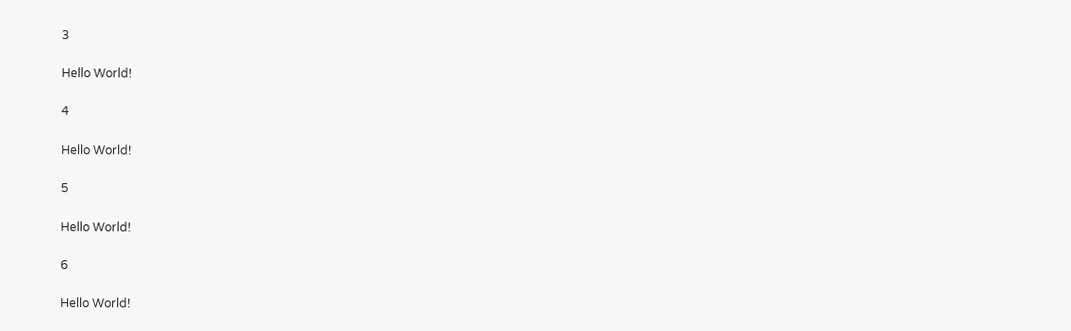3

Hello World!

4

Hello World!

5

Hello World!

6

Hello World!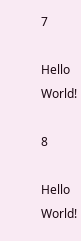7

Hello World!

8

Hello World!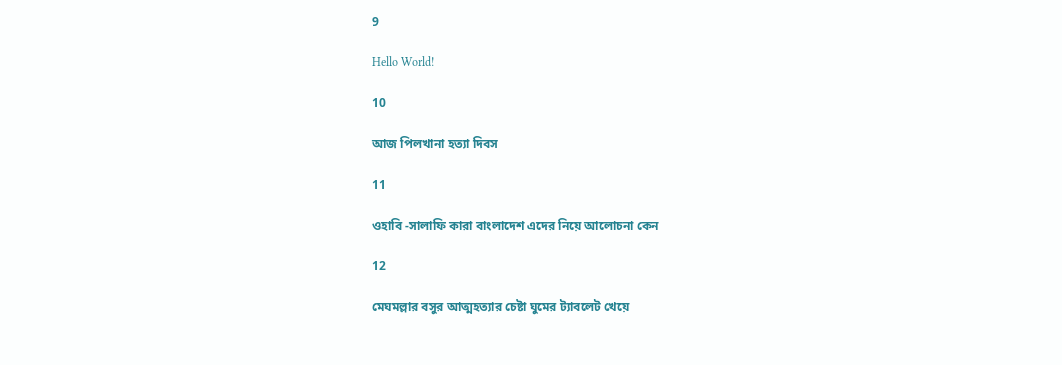9

Hello World!

10

আজ পিলখানা হত্যা দিবস

11

ওহাবি -সালাফি কারা বাংলাদেশ এদের নিয়ে আলোচনা কেন

12

মেঘমল্লার বসুর আত্মহত্যার চেষ্টা ঘুমের ট্যাবলেট খেয়ে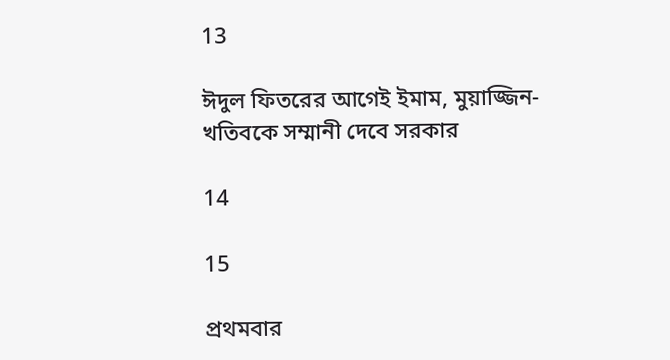13

ঈদুল ফিতরের আগেই ইমাম, মুয়াজ্জিন-খতিবকে সম্মানী দেবে সরকার

14

15

প্রথমবার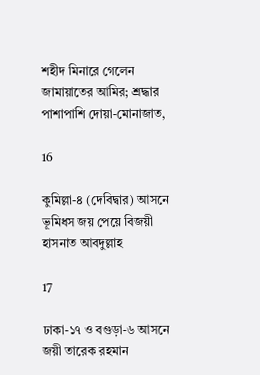শহীদ মিনারে গেলেন জামায়াতের আমির; শ্রদ্ধার পাশাপাশি দোয়া-মোনাজাত,

16

কুমিল্লা-৪ (দেবিদ্বার) আসনে ভূমিধস জয় পেয়ে বিজয়ী হাসনাত আবদুল্লাহ

17

ঢাকা-১৭ ও বগুড়া-৬ আসনে জয়ী তারেক রহমান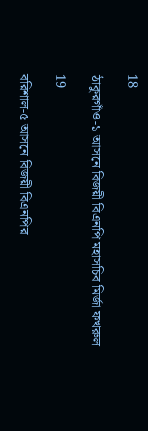18

ঠাকুরগাঁও-১ আসনে বিজয়ী বিএনপি মহাসচিব মির্জা ফখরুল

19

বরিশাল-৫ আসনে বিজয়ী বিএনপির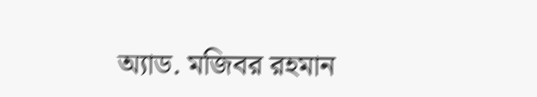অ্যাড. মজিবর রহমান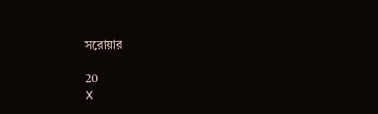সরোয়ার

20
X